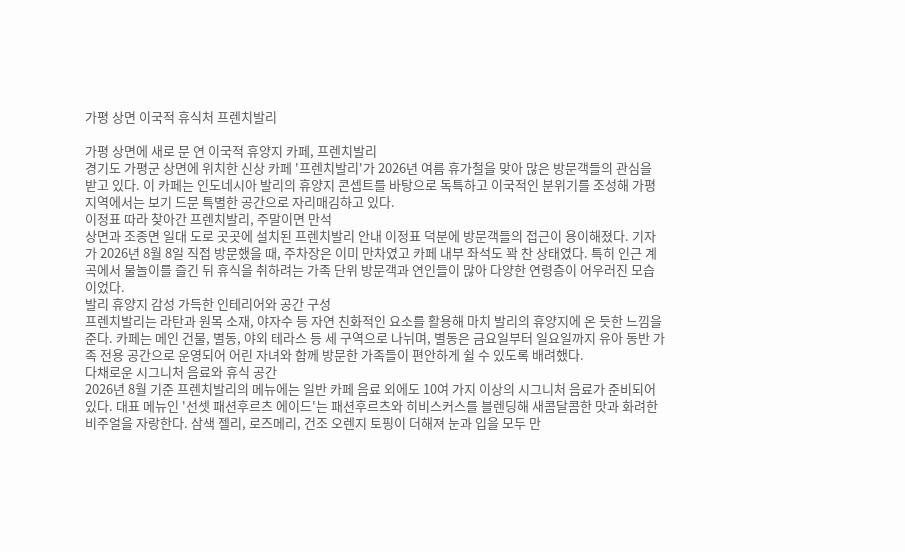가평 상면 이국적 휴식처 프렌치발리

가평 상면에 새로 문 연 이국적 휴양지 카페, 프렌치발리
경기도 가평군 상면에 위치한 신상 카페 '프렌치발리'가 2026년 여름 휴가철을 맞아 많은 방문객들의 관심을 받고 있다. 이 카페는 인도네시아 발리의 휴양지 콘셉트를 바탕으로 독특하고 이국적인 분위기를 조성해 가평 지역에서는 보기 드문 특별한 공간으로 자리매김하고 있다.
이정표 따라 찾아간 프렌치발리, 주말이면 만석
상면과 조종면 일대 도로 곳곳에 설치된 프렌치발리 안내 이정표 덕분에 방문객들의 접근이 용이해졌다. 기자가 2026년 8월 8일 직접 방문했을 때, 주차장은 이미 만차였고 카페 내부 좌석도 꽉 찬 상태였다. 특히 인근 계곡에서 물놀이를 즐긴 뒤 휴식을 취하려는 가족 단위 방문객과 연인들이 많아 다양한 연령층이 어우러진 모습이었다.
발리 휴양지 감성 가득한 인테리어와 공간 구성
프렌치발리는 라탄과 원목 소재, 야자수 등 자연 친화적인 요소를 활용해 마치 발리의 휴양지에 온 듯한 느낌을 준다. 카페는 메인 건물, 별동, 야외 테라스 등 세 구역으로 나뉘며, 별동은 금요일부터 일요일까지 유아 동반 가족 전용 공간으로 운영되어 어린 자녀와 함께 방문한 가족들이 편안하게 쉴 수 있도록 배려했다.
다채로운 시그니처 음료와 휴식 공간
2026년 8월 기준 프렌치발리의 메뉴에는 일반 카페 음료 외에도 10여 가지 이상의 시그니처 음료가 준비되어 있다. 대표 메뉴인 '선셋 패션후르츠 에이드'는 패션후르츠와 히비스커스를 블렌딩해 새콤달콤한 맛과 화려한 비주얼을 자랑한다. 삼색 젤리, 로즈메리, 건조 오렌지 토핑이 더해져 눈과 입을 모두 만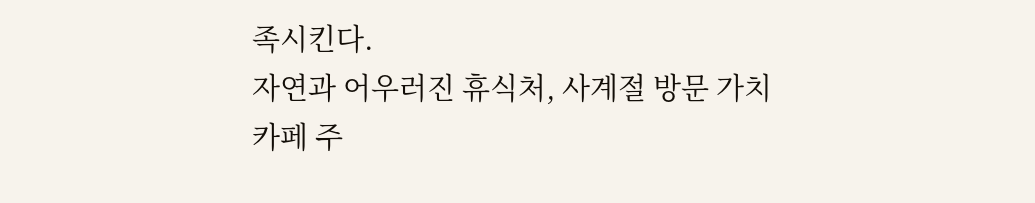족시킨다.
자연과 어우러진 휴식처, 사계절 방문 가치
카페 주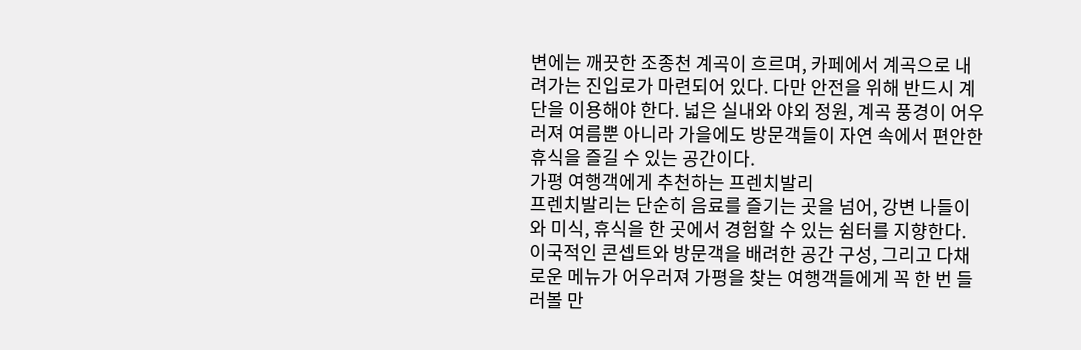변에는 깨끗한 조종천 계곡이 흐르며, 카페에서 계곡으로 내려가는 진입로가 마련되어 있다. 다만 안전을 위해 반드시 계단을 이용해야 한다. 넓은 실내와 야외 정원, 계곡 풍경이 어우러져 여름뿐 아니라 가을에도 방문객들이 자연 속에서 편안한 휴식을 즐길 수 있는 공간이다.
가평 여행객에게 추천하는 프렌치발리
프렌치발리는 단순히 음료를 즐기는 곳을 넘어, 강변 나들이와 미식, 휴식을 한 곳에서 경험할 수 있는 쉼터를 지향한다. 이국적인 콘셉트와 방문객을 배려한 공간 구성, 그리고 다채로운 메뉴가 어우러져 가평을 찾는 여행객들에게 꼭 한 번 들러볼 만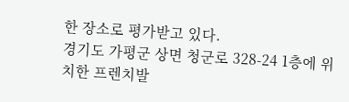한 장소로 평가받고 있다.
경기도 가평군 상면 청군로 328-24 1층에 위치한 프렌치발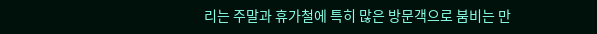리는 주말과 휴가철에 특히 많은 방문객으로 붐비는 만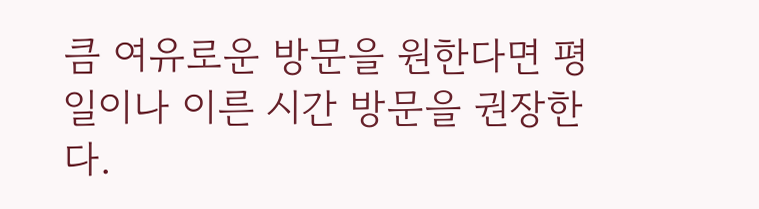큼 여유로운 방문을 원한다면 평일이나 이른 시간 방문을 권장한다.